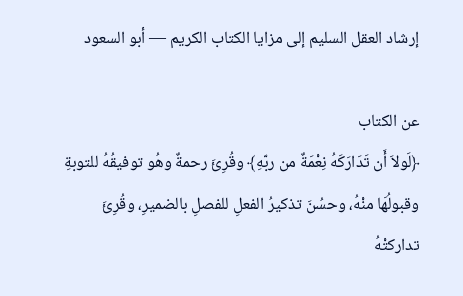إرشاد العقل السليم إلى مزايا الكتاب الكريم — أبو السعود

عن الكتاب
﴿لَولاَ أَن تَدَارَكَهُ نِعْمَةٌ من ربّهِ﴾ وقُرِئَ رحمةٌ وهُو توفيقُهُ للتوبةِ وقبولُهَا منْهُ، وحسُنَ تذكيرُ الفعلِ للفصلِ بالضميرِ، وقُرِئَ تداركتْهُ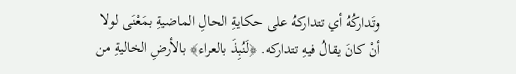وتَداركُهُ أي تتداركهُ على حكايةِ الحالِ الماضيةِ بمَعْنَى لولا أنْ كانَ يقالُ فيهِ تتداركه. ﴿لَنُبِذَ بالعراء﴾ بالأرضِ الخاليةِ من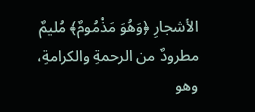الأشجارِ ﴿وَهُوَ مَذْمُومٌ﴾ مُليمٌ مطرودٌ من الرحمةِ والكرامةِ، وهو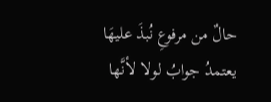حالٌ من مرفوعِ نُبذَ عليهَا يعتمدُ جوابُ لولا لأنَّها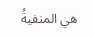هي المنفيةُ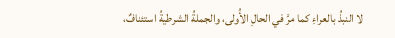لا النبذُ بالعراءِ كما مرَّ في الحالِ الأُولى، والجملةُ الشرطيةُ استئنافٌ،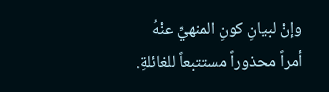وإنْ لبيانِ كونِ المنهيِّ عنْهُ أمراً محذوراً مستتبعاً للغائلةِ.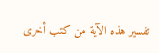تفسير هذه الآية من كتب أخرى